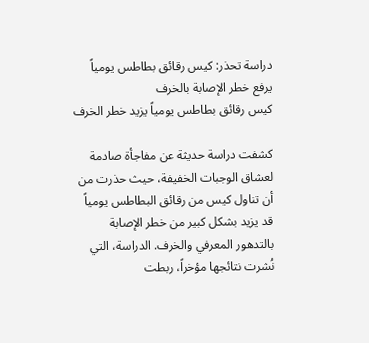دراسة تحذر: كيس رقائق بطاطس يومياً يرفع خطر الإصابة بالخرف
كيس رقائق بطاطس يومياً يزيد خطر الخرف

كشفت دراسة حديثة عن مفاجأة صادمة لعشاق الوجبات الخفيفة، حيث حذرت من أن تناول كيس من رقائق البطاطس يومياً قد يزيد بشكل كبير من خطر الإصابة بالتدهور المعرفي والخرف. الدراسة، التي نُشرت نتائجها مؤخراً، ربطت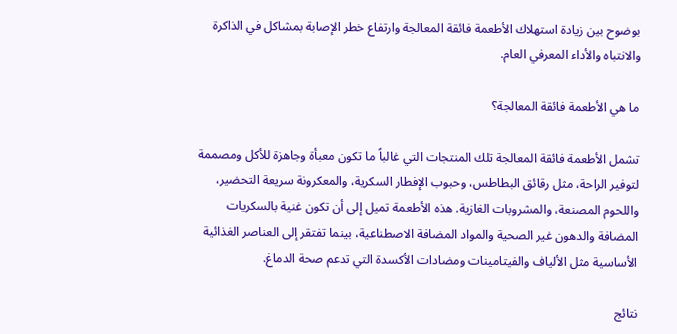بوضوح بين زيادة استهلاك الأطعمة فائقة المعالجة وارتفاع خطر الإصابة بمشاكل في الذاكرة والانتباه والأداء المعرفي العام.

ما هي الأطعمة فائقة المعالجة؟

تشمل الأطعمة فائقة المعالجة تلك المنتجات التي غالباً ما تكون معبأة وجاهزة للأكل ومصممة لتوفير الراحة، مثل رقائق البطاطس، وحبوب الإفطار السكرية، والمعكرونة سريعة التحضير، واللحوم المصنعة، والمشروبات الغازية. هذه الأطعمة تميل إلى أن تكون غنية بالسكريات المضافة والدهون غير الصحية والمواد المضافة الاصطناعية، بينما تفتقر إلى العناصر الغذائية الأساسية مثل الألياف والفيتامينات ومضادات الأكسدة التي تدعم صحة الدماغ.

نتائج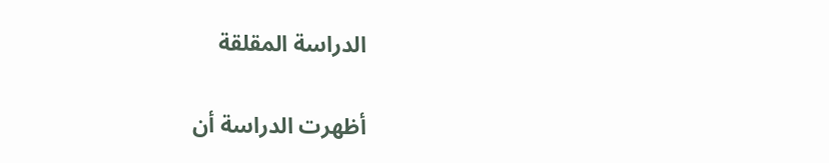الدراسة المقلقة

أظهرت الدراسة أن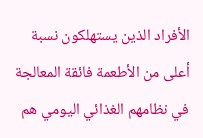الأفراد الذين يستهلكون نسبة أعلى من الأطعمة فائقة المعالجة في نظامهم الغذائي اليومي هم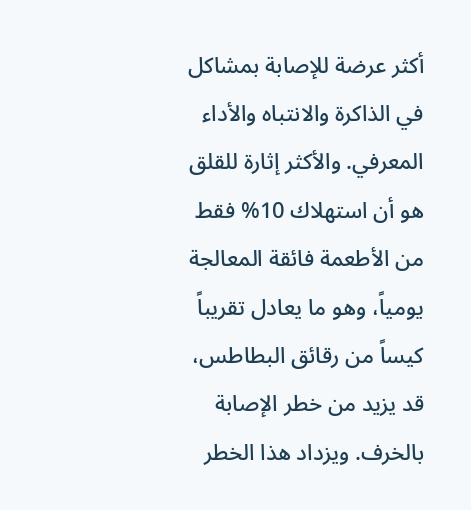أكثر عرضة للإصابة بمشاكل في الذاكرة والانتباه والأداء المعرفي. والأكثر إثارة للقلق هو أن استهلاك 10% فقط من الأطعمة فائقة المعالجة يومياً، وهو ما يعادل تقريباً كيساً من رقائق البطاطس، قد يزيد من خطر الإصابة بالخرف. ويزداد هذا الخطر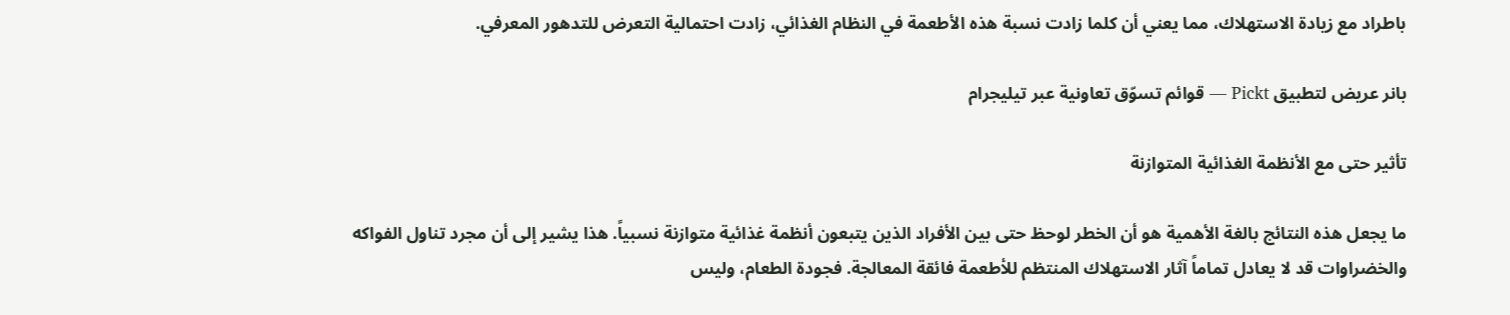باطراد مع زيادة الاستهلاك، مما يعني أن كلما زادت نسبة هذه الأطعمة في النظام الغذائي، زادت احتمالية التعرض للتدهور المعرفي.

بانر عريض لتطبيق Pickt — قوائم تسوّق تعاونية عبر تيليجرام

تأثير حتى مع الأنظمة الغذائية المتوازنة

ما يجعل هذه النتائج بالغة الأهمية هو أن الخطر لوحظ حتى بين الأفراد الذين يتبعون أنظمة غذائية متوازنة نسبياً. هذا يشير إلى أن مجرد تناول الفواكه والخضراوات قد لا يعادل تماماً آثار الاستهلاك المنتظم للأطعمة فائقة المعالجة. فجودة الطعام، وليس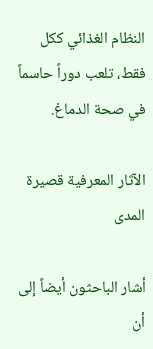النظام الغذائي ككل فقط، تلعب دوراً حاسماً في صحة الدماغ.

الآثار المعرفية قصيرة المدى

أشار الباحثون أيضاً إلى أن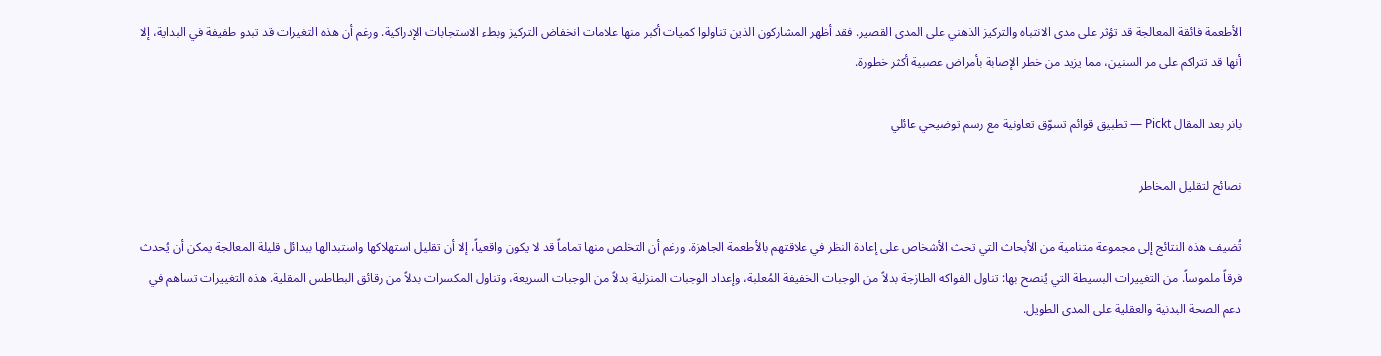الأطعمة فائقة المعالجة قد تؤثر على مدى الانتباه والتركيز الذهني على المدى القصير. فقد أظهر المشاركون الذين تناولوا كميات أكبر منها علامات انخفاض التركيز وبطء الاستجابات الإدراكية. ورغم أن هذه التغيرات قد تبدو طفيفة في البداية، إلا أنها قد تتراكم على مر السنين، مما يزيد من خطر الإصابة بأمراض عصبية أكثر خطورة.

بانر بعد المقال Pickt — تطبيق قوائم تسوّق تعاونية مع رسم توضيحي عائلي

نصائح لتقليل المخاطر

تُضيف هذه النتائج إلى مجموعة متنامية من الأبحاث التي تحث الأشخاص على إعادة النظر في علاقتهم بالأطعمة الجاهزة. ورغم أن التخلص منها تماماً قد لا يكون واقعياً، إلا أن تقليل استهلاكها واستبدالها ببدائل قليلة المعالجة يمكن أن يُحدث فرقاً ملموساً. من التغييرات البسيطة التي يُنصح بها: تناول الفواكه الطازجة بدلاً من الوجبات الخفيفة المُعلبة، وإعداد الوجبات المنزلية بدلاً من الوجبات السريعة، وتناول المكسرات بدلاً من رقائق البطاطس المقلية. هذه التغييرات تساهم في دعم الصحة البدنية والعقلية على المدى الطويل.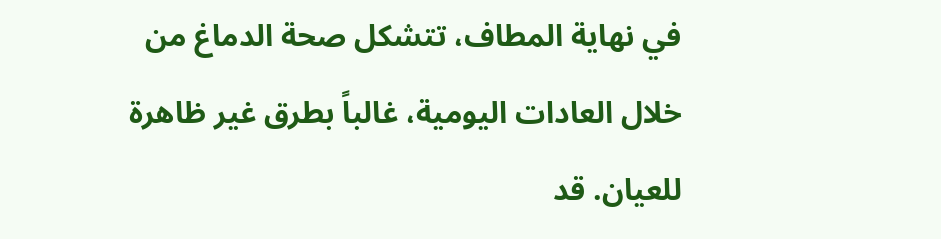في نهاية المطاف، تتشكل صحة الدماغ من خلال العادات اليومية، غالباً بطرق غير ظاهرة للعيان. قد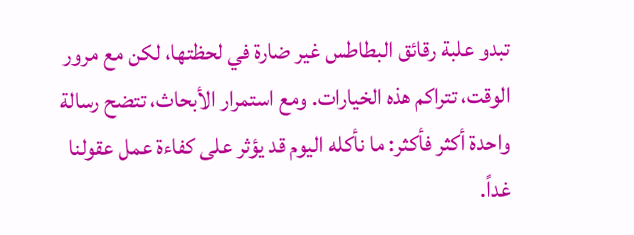تبدو علبة رقائق البطاطس غير ضارة في لحظتها، لكن مع مرور الوقت، تتراكم هذه الخيارات. ومع استمرار الأبحاث، تتضح رسالة واحدة أكثر فأكثر: ما نأكله اليوم قد يؤثر على كفاءة عمل عقولنا غداً.